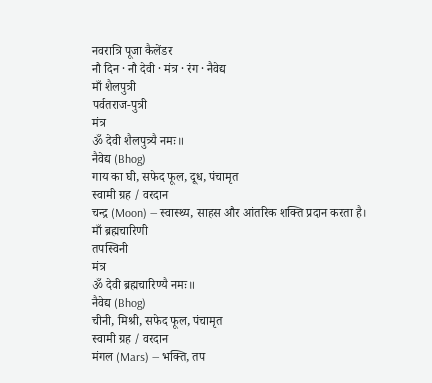नवरात्रि पूजा कैलेंडर
नौ दिन · नौ देवी · मंत्र · रंग · नैवेद्य
माँ शैलपुत्री
पर्वतराज-पुत्री
मंत्र
ॐ देवी शैलपुत्र्यै नमः॥
नैवेद्य (Bhog)
गाय का घी, सफेद फूल, दूध, पंचामृत
स्वामी ग्रह / वरदान
चन्द्र (Moon) — स्वास्थ्य, साहस और आंतरिक शक्ति प्रदान करता है।
माँ ब्रह्मचारिणी
तपस्विनी
मंत्र
ॐ देवी ब्रह्मचारिण्यै नमः॥
नैवेद्य (Bhog)
चीनी, मिश्री, सफेद फूल, पंचामृत
स्वामी ग्रह / वरदान
मंगल (Mars) — भक्ति, तप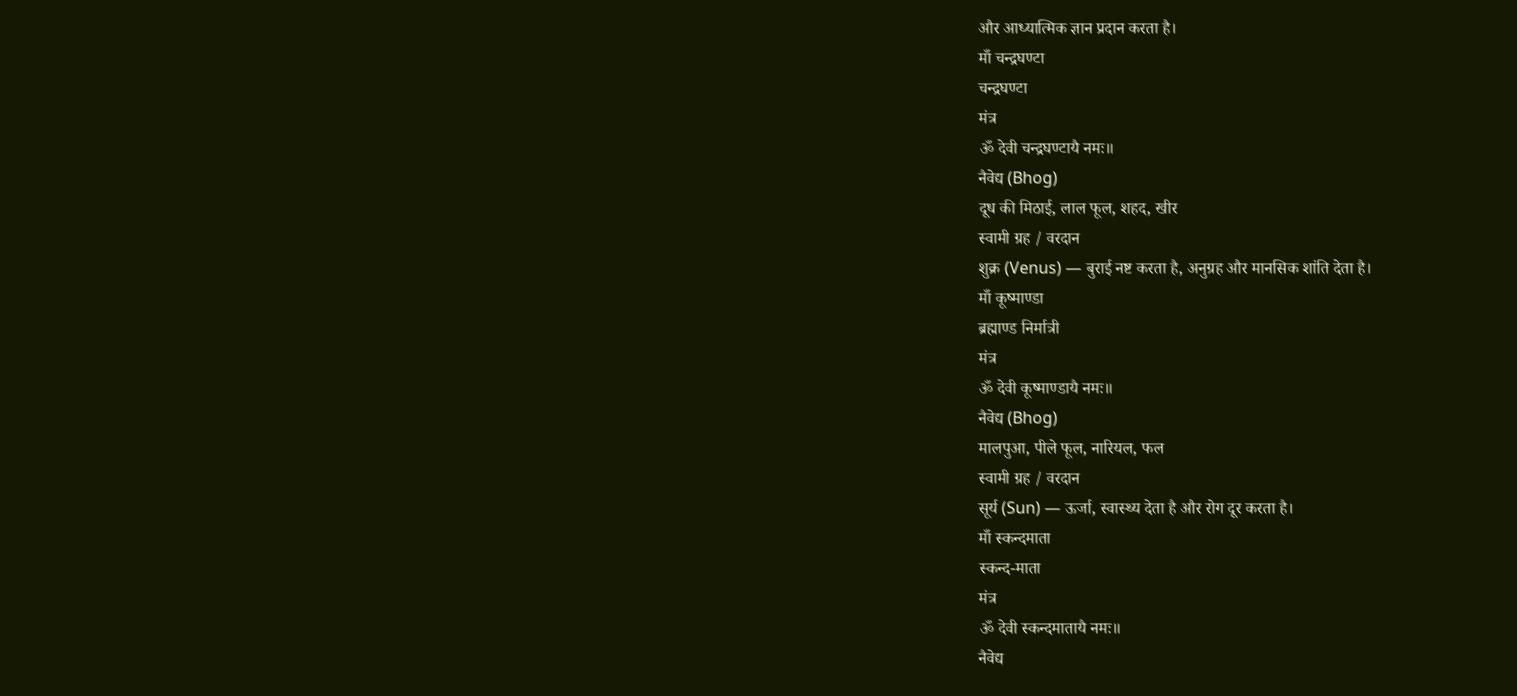और आध्यात्मिक ज्ञान प्रदान करता है।
माँ चन्द्रघण्टा
चन्द्रघण्टा
मंत्र
ॐ देवी चन्द्रघण्टायै नमः॥
नैवेद्य (Bhog)
दूध की मिठाई, लाल फूल, शहद, खीर
स्वामी ग्रह / वरदान
शुक्र (Venus) — बुराई नष्ट करता है, अनुग्रह और मानसिक शांति देता है।
माँ कूष्माण्डा
ब्रह्माण्ड निर्मात्री
मंत्र
ॐ देवी कूष्माण्डायै नमः॥
नैवेद्य (Bhog)
मालपुआ, पीले फूल, नारियल, फल
स्वामी ग्रह / वरदान
सूर्य (Sun) — ऊर्जा, स्वास्थ्य देता है और रोग दूर करता है।
माँ स्कन्दमाता
स्कन्द-माता
मंत्र
ॐ देवी स्कन्दमातायै नमः॥
नैवेद्य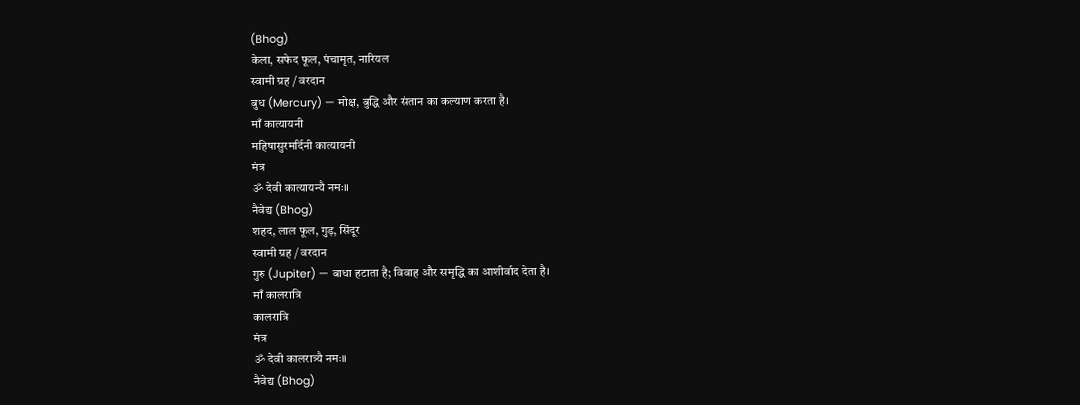(Bhog)
केला, सफेद फूल, पंचामृत, नारियल
स्वामी ग्रह / वरदान
बुध (Mercury) — मोक्ष, बुद्धि और संतान का कल्याण करता है।
माँ कात्यायनी
महिषासुरमर्दिनी कात्यायनी
मंत्र
ॐ देवी कात्यायन्यै नमः॥
नैवेद्य (Bhog)
शहद, लाल फूल, गुड़, सिंदूर
स्वामी ग्रह / वरदान
गुरु (Jupiter) — बाधा हटाता है; विवाह और समृद्धि का आशीर्वाद देता है।
माँ कालरात्रि
कालरात्रि
मंत्र
ॐ देवी कालरात्र्यै नमः॥
नैवेद्य (Bhog)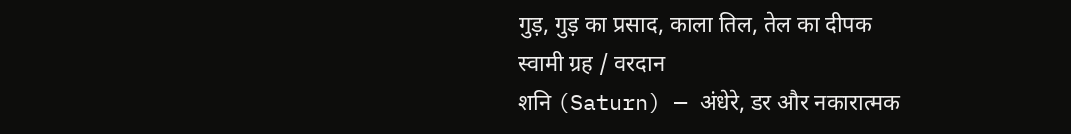गुड़, गुड़ का प्रसाद, काला तिल, तेल का दीपक
स्वामी ग्रह / वरदान
शनि (Saturn) — अंधेरे, डर और नकारात्मक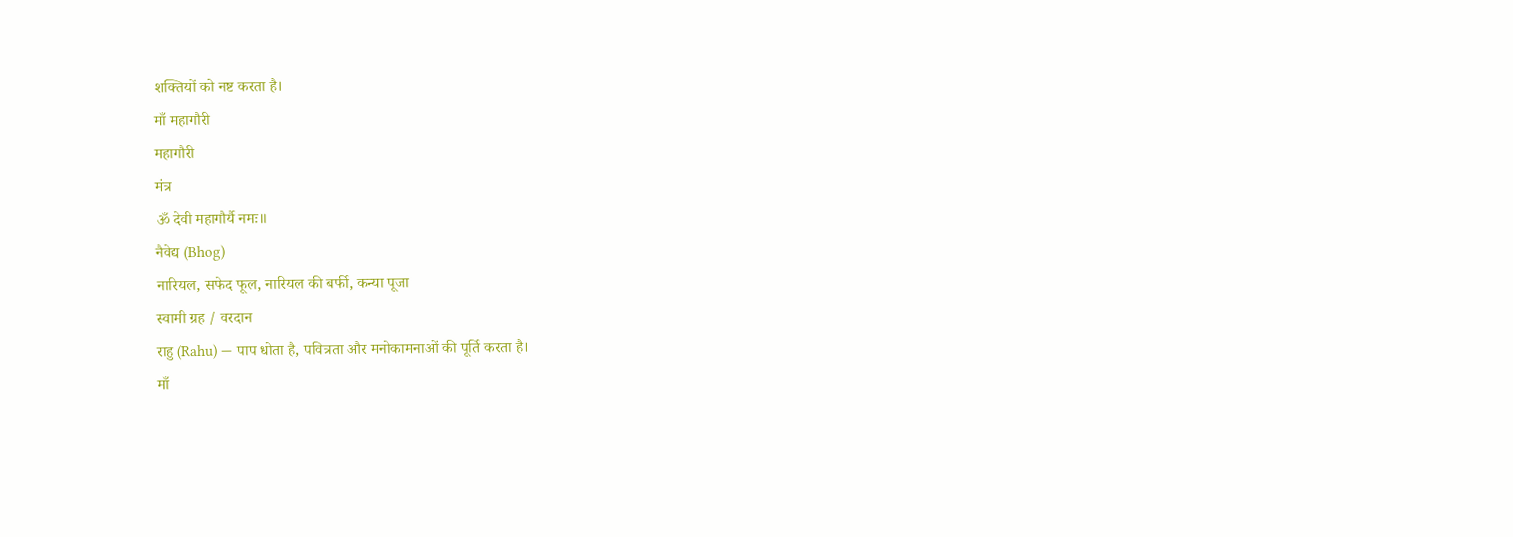शक्तियों को नष्ट करता है।
माँ महागौरी
महागौरी
मंत्र
ॐ देवी महागौर्यै नमः॥
नैवेद्य (Bhog)
नारियल, सफेद फूल, नारियल की बर्फी, कन्या पूजा
स्वामी ग्रह / वरदान
राहु (Rahu) — पाप धोता है, पवित्रता और मनोकामनाओं की पूर्ति करता है।
माँ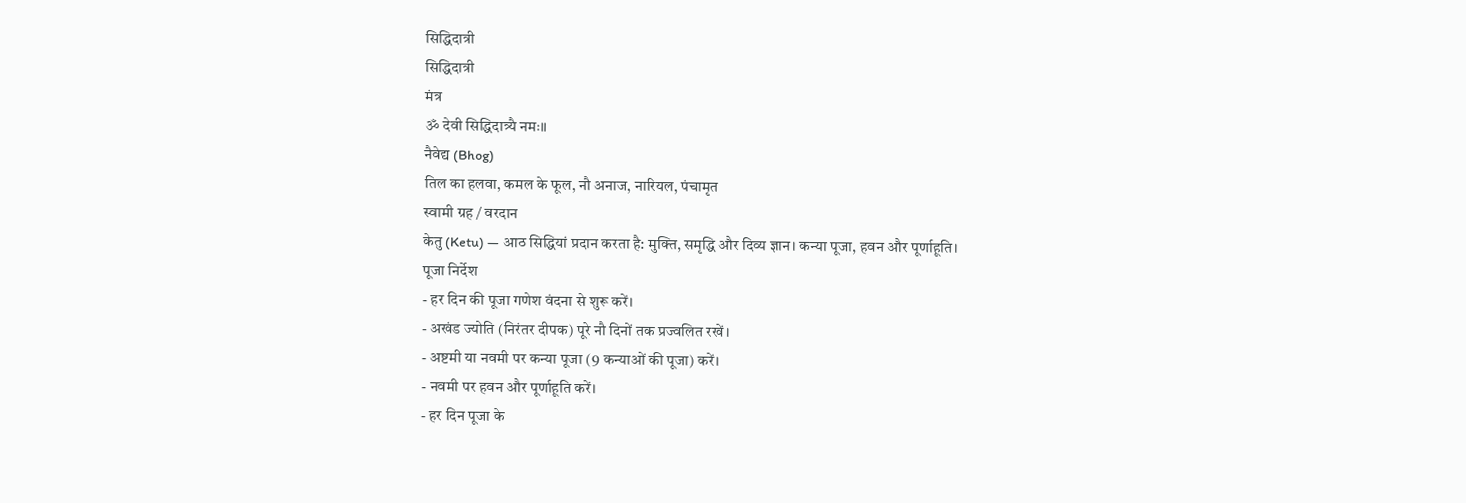सिद्धिदात्री
सिद्धिदात्री
मंत्र
ॐ देवी सिद्धिदात्र्यै नमः॥
नैवेद्य (Bhog)
तिल का हलवा, कमल के फूल, नौ अनाज, नारियल, पंचामृत
स्वामी ग्रह / वरदान
केतु (Ketu) — आठ सिद्धियां प्रदान करता है: मुक्ति, समृद्धि और दिव्य ज्ञान। कन्या पूजा, हवन और पूर्णाहूति।
पूजा निर्देश
- हर दिन की पूजा गणेश वंदना से शुरू करें।
- अखंड ज्योति (निरंतर दीपक) पूरे नौ दिनों तक प्रज्वलित रखें।
- अष्टमी या नवमी पर कन्या पूजा (9 कन्याओं की पूजा) करें।
- नवमी पर हवन और पूर्णाहूति करें।
- हर दिन पूजा के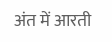अंत में आरती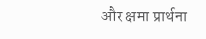और क्षमा प्रार्थना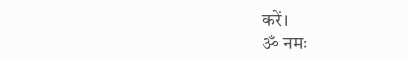करें।
ॐ नमः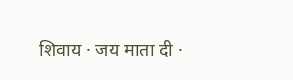शिवाय · जय माता दी ·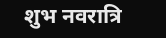शुभ नवरात्रि